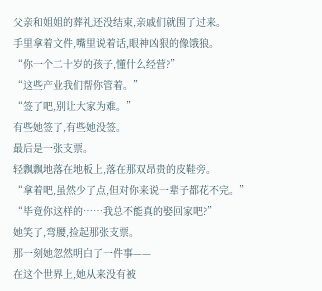父亲和姐姐的葬礼还没结束,亲戚们就围了过来。
手里拿着文件,嘴里说着话,眼神凶狠的像饿狼。
“你一个二十岁的孩子,懂什么经营?”
“这些产业我们帮你管着。”
“签了吧,别让大家为难。”
有些她签了,有些她没签。
最后是一张支票。
轻飘飘地落在地板上,落在那双昂贵的皮鞋旁。
“拿着吧,虽然少了点,但对你来说一辈子都花不完。”
“毕竟你这样的……我总不能真的娶回家吧?”
她笑了,弯腰,捡起那张支票。
那一刻她忽然明白了一件事——
在这个世界上,她从来没有被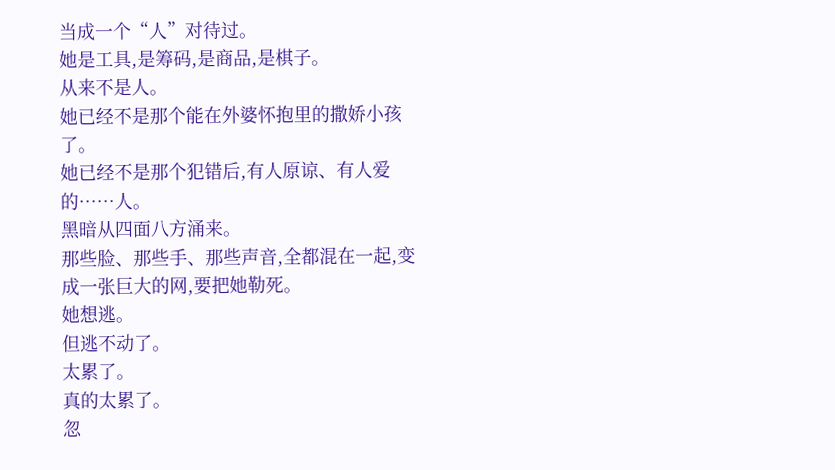当成一个“人”对待过。
她是工具,是筹码,是商品,是棋子。
从来不是人。
她已经不是那个能在外婆怀抱里的撒娇小孩了。
她已经不是那个犯错后,有人原谅、有人爱的……人。
黑暗从四面八方涌来。
那些脸、那些手、那些声音,全都混在一起,变成一张巨大的网,要把她勒死。
她想逃。
但逃不动了。
太累了。
真的太累了。
忽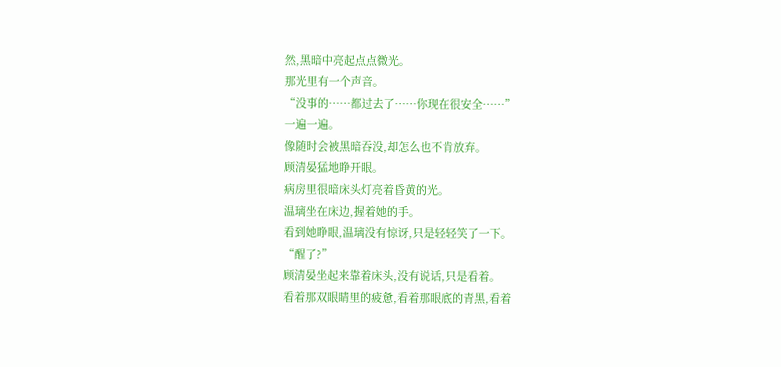然,黑暗中亮起点点微光。
那光里有一个声音。
“没事的……都过去了……你现在很安全……”
一遍一遍。
像随时会被黑暗吞没,却怎么也不肯放弃。
顾清晏猛地睁开眼。
病房里很暗床头灯亮着昏黄的光。
温璃坐在床边,握着她的手。
看到她睁眼,温璃没有惊讶,只是轻轻笑了一下。
“醒了?”
顾清晏坐起来靠着床头,没有说话,只是看着。
看着那双眼睛里的疲惫,看着那眼底的青黑,看着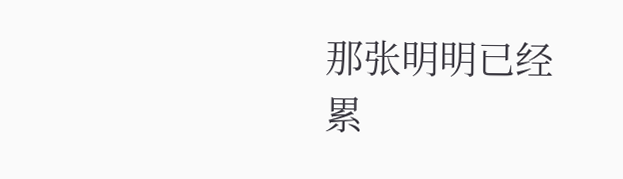那张明明已经累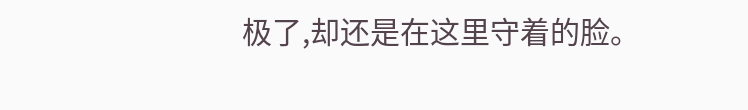极了,却还是在这里守着的脸。